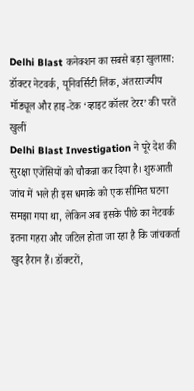Delhi Blast कनेक्शन का सबसे बड़ा खुलासा: डॉक्टर नेटवर्क, यूनिवर्सिटी लिंक, अंतरराज्यीय मॉड्यूल और हाइ-टेक ‘व्हाइट कॉलर टेरर’ की परतें खुलीं
Delhi Blast Investigation ने पूरे देश की सुरक्षा एजेंसियों को चौकन्ना कर दिया है। शुरुआती जांच में भले ही इस धमाके को एक सीमित घटना समझा गया था, लेकिन अब इसके पीछे का नेटवर्क इतना गहरा और जटिल होता जा रहा है कि जांचकर्ता खुद हैरान हैं। डॉक्टरों,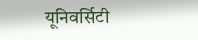यूनिवर्सिटी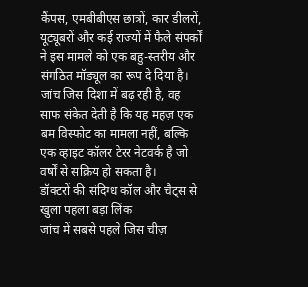कैंपस, एमबीबीएस छात्रों, कार डीलरों, यूट्यूबरों और कई राज्यों में फैले संपर्कों ने इस मामले को एक बहु-स्तरीय और संगठित मॉड्यूल का रूप दे दिया है। जांच जिस दिशा में बढ़ रही है, वह साफ संकेत देती है कि यह महज़ एक बम विस्फोट का मामला नहीं, बल्कि एक व्हाइट कॉलर टेरर नेटवर्क है जो वर्षों से सक्रिय हो सकता है।
डॉक्टरों की संदिग्ध कॉल और चैट्स से खुला पहला बड़ा लिंक
जांच में सबसे पहले जिस चीज़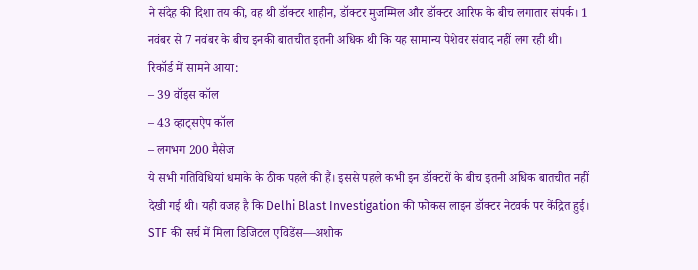ने संदेह की दिशा तय की, वह थी डॉक्टर शाहीन, डॉक्टर मुजम्मिल और डॉक्टर आरिफ के बीच लगातार संपर्क। 1 नवंबर से 7 नवंबर के बीच इनकी बातचीत इतनी अधिक थी कि यह सामान्य पेशेवर संवाद नहीं लग रही थी।
रिकॉर्ड में सामने आया:
– 39 वॉइस कॉल
– 43 व्हाट्सऐप कॉल
– लगभग 200 मैसेज
ये सभी गतिविधियां धमाके के ठीक पहले की हैं। इससे पहले कभी इन डॉक्टरों के बीच इतनी अधिक बातचीत नहीं देखी गई थी। यही वजह है कि Delhi Blast Investigation की फोकस लाइन डॉक्टर नेटवर्क पर केंद्रित हुई।
STF की सर्च में मिला डिजिटल एविडेंस—अशोक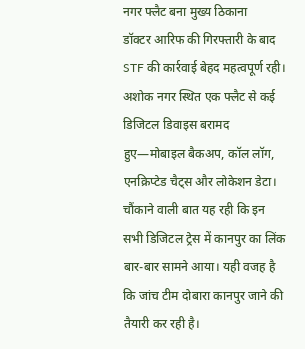नगर फ्लैट बना मुख्य ठिकाना
डॉक्टर आरिफ की गिरफ्तारी के बाद STF की कार्रवाई बेहद महत्वपूर्ण रही। अशोक नगर स्थित एक फ्लैट से कई डिजिटल डिवाइस बरामद हुए—मोबाइल बैकअप, कॉल लॉग, एनक्रिप्टेड चैट्स और लोकेशन डेटा।
चौंकाने वाली बात यह रही कि इन सभी डिजिटल ट्रेस में कानपुर का लिंक बार-बार सामने आया। यही वजह है कि जांच टीम दोबारा कानपुर जाने की तैयारी कर रही है।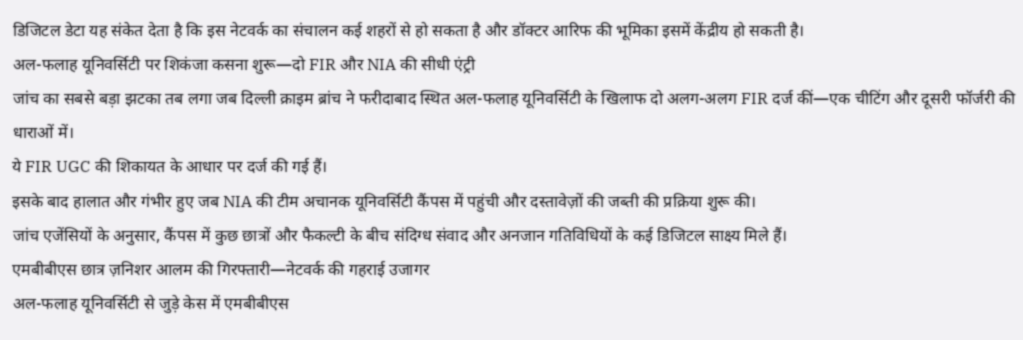डिजिटल डेटा यह संकेत देता है कि इस नेटवर्क का संचालन कई शहरों से हो सकता है और डॉक्टर आरिफ की भूमिका इसमें केंद्रीय हो सकती है।
अल-फलाह यूनिवर्सिटी पर शिकंजा कसना शुरू—दो FIR और NIA की सीधी एंट्री
जांच का सबसे बड़ा झटका तब लगा जब दिल्ली क्राइम ब्रांच ने फरीदाबाद स्थित अल-फलाह यूनिवर्सिटी के खिलाफ दो अलग-अलग FIR दर्ज कीं—एक चीटिंग और दूसरी फॉर्जरी की धाराओं में।
ये FIR UGC की शिकायत के आधार पर दर्ज की गई हैं।
इसके बाद हालात और गंभीर हुए जब NIA की टीम अचानक यूनिवर्सिटी कैंपस में पहुंची और दस्तावेज़ों की जब्ती की प्रक्रिया शुरू की।
जांच एजेंसियों के अनुसार, कैंपस में कुछ छात्रों और फैकल्टी के बीच संदिग्ध संवाद और अनजान गतिविधियों के कई डिजिटल साक्ष्य मिले हैं।
एमबीबीएस छात्र ज़निशर आलम की गिरफ्तारी—नेटवर्क की गहराई उजागर
अल-फलाह यूनिवर्सिटी से जुड़े केस में एमबीबीएस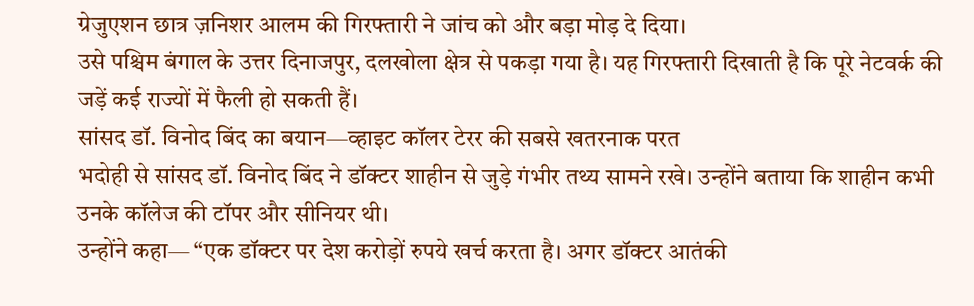ग्रेजुएशन छात्र ज़निशर आलम की गिरफ्तारी ने जांच को और बड़ा मोड़ दे दिया।
उसे पश्चिम बंगाल के उत्तर दिनाजपुर, दलखोला क्षेत्र से पकड़ा गया है। यह गिरफ्तारी दिखाती है कि पूरे नेटवर्क की जड़ें कई राज्यों में फैली हो सकती हैं।
सांसद डॉ. विनोद बिंद का बयान—व्हाइट कॉलर टेरर की सबसे खतरनाक परत
भदोही से सांसद डॉ. विनोद बिंद ने डॉक्टर शाहीन से जुड़े गंभीर तथ्य सामने रखे। उन्होंने बताया कि शाहीन कभी उनके कॉलेज की टॉपर और सीनियर थी।
उन्होंने कहा— “एक डॉक्टर पर देश करोड़ों रुपये खर्च करता है। अगर डॉक्टर आतंकी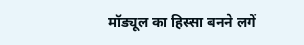मॉड्यूल का हिस्सा बनने लगें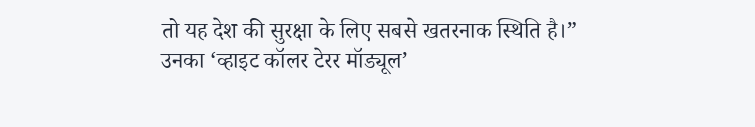तो यह देश की सुरक्षा के लिए सबसे खतरनाक स्थिति है।”
उनका ‘व्हाइट कॉलर टेरर मॉड्यूल’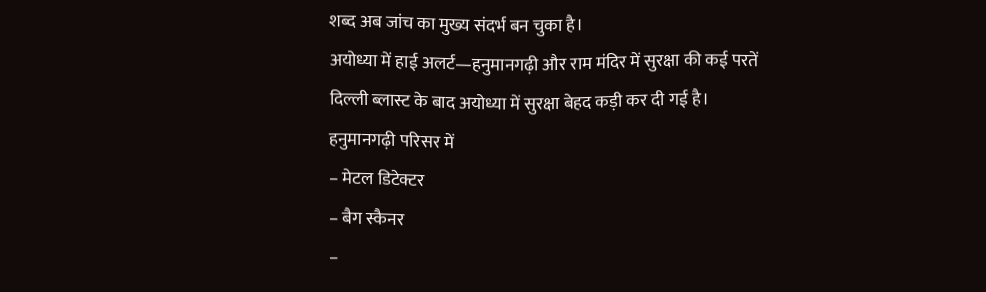शब्द अब जांच का मुख्य संदर्भ बन चुका है।
अयोध्या में हाई अलर्ट—हनुमानगढ़ी और राम मंदिर में सुरक्षा की कई परतें
दिल्ली ब्लास्ट के बाद अयोध्या में सुरक्षा बेहद कड़ी कर दी गई है।
हनुमानगढ़ी परिसर में
– मेटल डिटेक्टर
– बैग स्कैनर
–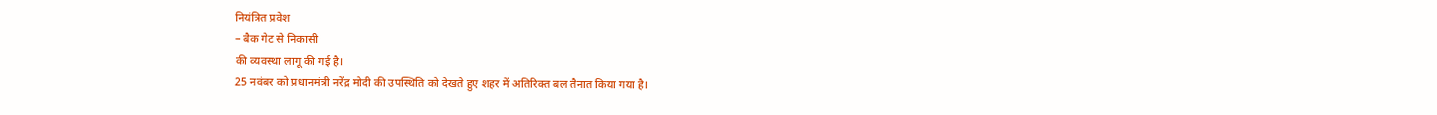नियंत्रित प्रवेश
– बैक गेट से निकासी
की व्यवस्था लागू की गई है।
25 नवंबर को प्रधानमंत्री नरेंद्र मोदी की उपस्थिति को देखते हुए शहर में अतिरिक्त बल तैनात किया गया है।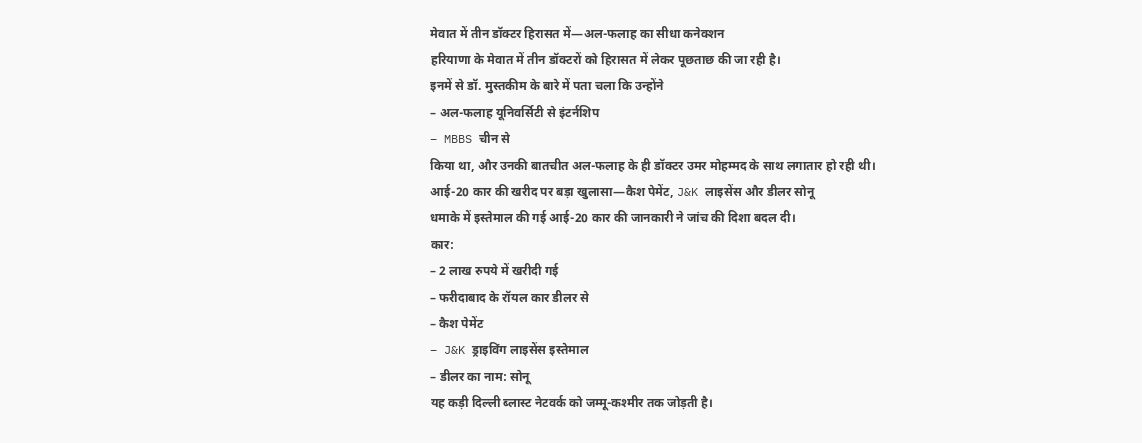मेवात में तीन डॉक्टर हिरासत में—अल-फलाह का सीधा कनेक्शन
हरियाणा के मेवात में तीन डॉक्टरों को हिरासत में लेकर पूछताछ की जा रही है।
इनमें से डॉ. मुस्तकीम के बारे में पता चला कि उन्होंने
– अल-फलाह यूनिवर्सिटी से इंटर्नशिप
– MBBS चीन से
किया था, और उनकी बातचीत अल-फलाह के ही डॉक्टर उमर मोहम्मद के साथ लगातार हो रही थी।
आई-20 कार की खरीद पर बड़ा खुलासा—कैश पेमेंट, J&K लाइसेंस और डीलर सोनू
धमाके में इस्तेमाल की गई आई-20 कार की जानकारी ने जांच की दिशा बदल दी।
कार:
– 2 लाख रुपये में खरीदी गई
– फरीदाबाद के रॉयल कार डीलर से
– कैश पेमेंट
– J&K ड्राइविंग लाइसेंस इस्तेमाल
– डीलर का नाम: सोनू
यह कड़ी दिल्ली ब्लास्ट नेटवर्क को जम्मू-कश्मीर तक जोड़ती है।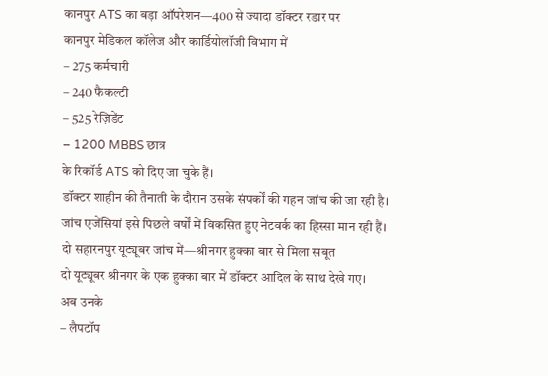कानपुर ATS का बड़ा ऑपरेशन—400 से ज्यादा डॉक्टर रडार पर
कानपुर मेडिकल कॉलेज और कार्डियोलॉजी विभाग में
– 275 कर्मचारी
– 240 फैकल्टी
– 525 रेज़िडेंट
– 1200 MBBS छात्र
के रिकॉर्ड ATS को दिए जा चुके हैं।
डॉक्टर शाहीन की तैनाती के दौरान उसके संपर्कों की गहन जांच की जा रही है।
जांच एजेंसियां इसे पिछले वर्षों में विकसित हुए नेटवर्क का हिस्सा मान रही हैं।
दो सहारनपुर यूट्यूबर जांच में—श्रीनगर हुक्का बार से मिला सबूत
दो यूट्यूबर श्रीनगर के एक हुक्का बार में डॉक्टर आदिल के साथ देखे गए।
अब उनके
– लैपटॉप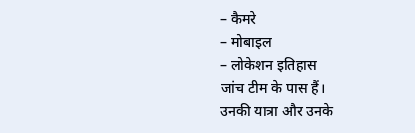– कैमरे
– मोबाइल
– लोकेशन इतिहास
जांच टीम के पास हैं।
उनकी यात्रा और उनके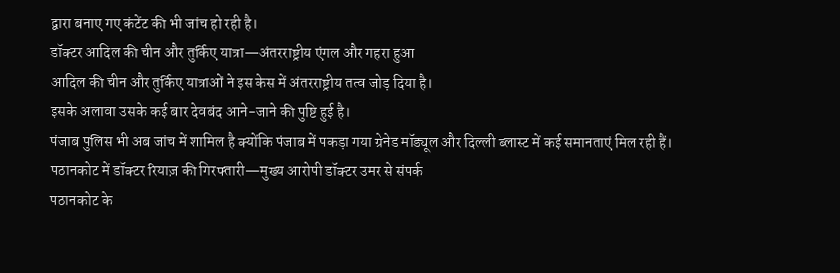द्वारा बनाए गए कंटेंट की भी जांच हो रही है।
डॉक्टर आदिल की चीन और तुर्किए यात्रा—अंतरराष्ट्रीय एंगल और गहरा हुआ
आदिल की चीन और तुर्किए यात्राओं ने इस केस में अंतरराष्ट्रीय तत्व जोड़ दिया है।
इसके अलावा उसके कई बार देवबंद आने-जाने की पुष्टि हुई है।
पंजाब पुलिस भी अब जांच में शामिल है क्योंकि पंजाब में पकड़ा गया ग्रेनेड मॉड्यूल और दिल्ली ब्लास्ट में कई समानताएं मिल रही हैं।
पठानकोट में डॉक्टर रियाज़ की गिरफ्तारी—मुख्य आरोपी डॉक्टर उमर से संपर्क
पठानकोट के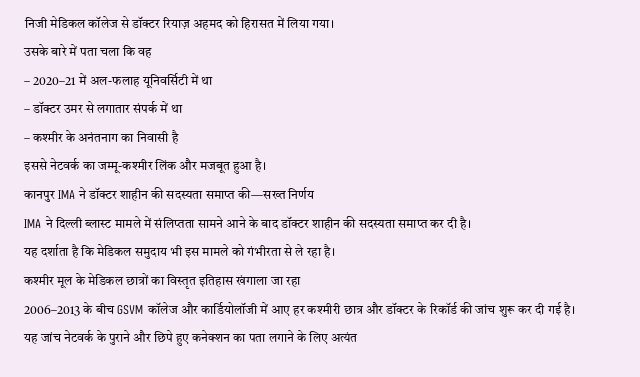निजी मेडिकल कॉलेज से डॉक्टर रियाज़ अहमद को हिरासत में लिया गया।
उसके बारे में पता चला कि वह
– 2020–21 में अल-फलाह यूनिवर्सिटी में था
– डॉक्टर उमर से लगातार संपर्क में था
– कश्मीर के अनंतनाग का निवासी है
इससे नेटवर्क का जम्मू-कश्मीर लिंक और मजबूत हुआ है।
कानपुर IMA ने डॉक्टर शाहीन की सदस्यता समाप्त की—सख्त निर्णय
IMA ने दिल्ली ब्लास्ट मामले में संलिप्तता सामने आने के बाद डॉक्टर शाहीन की सदस्यता समाप्त कर दी है।
यह दर्शाता है कि मेडिकल समुदाय भी इस मामले को गंभीरता से ले रहा है।
कश्मीर मूल के मेडिकल छात्रों का विस्तृत इतिहास खंगाला जा रहा
2006–2013 के बीच GSVM कॉलेज और कार्डियोलॉजी में आए हर कश्मीरी छात्र और डॉक्टर के रिकॉर्ड की जांच शुरू कर दी गई है।
यह जांच नेटवर्क के पुराने और छिपे हुए कनेक्शन का पता लगाने के लिए अत्यंत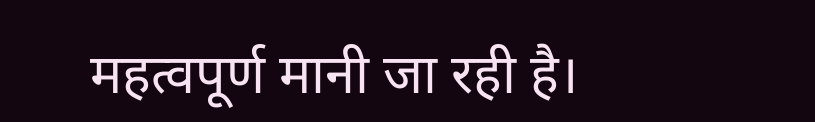महत्वपूर्ण मानी जा रही है।